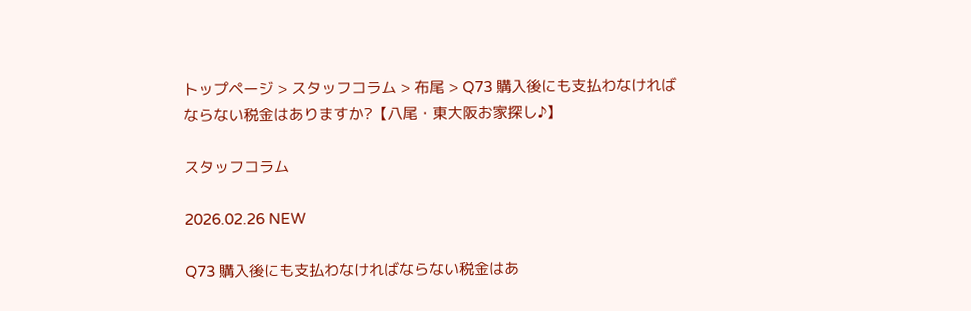トップページ > スタッフコラム > 布尾 > Q73 購入後にも支払わなければならない税金はありますか?【八尾・東大阪お家探し♪】

スタッフコラム

2026.02.26 NEW

Q73 購入後にも支払わなければならない税金はあ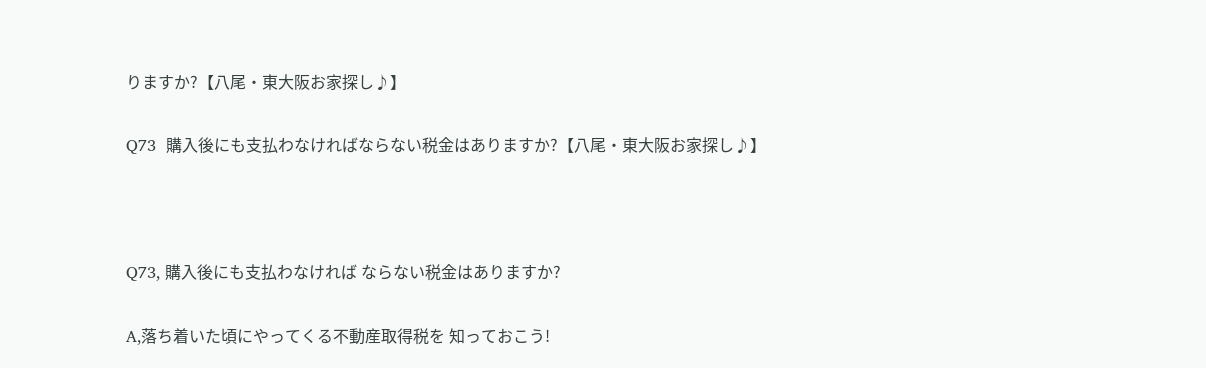りますか?【八尾・東大阪お家探し♪】

Q73  購入後にも支払わなければならない税金はありますか?【八尾・東大阪お家探し♪】



Q73, 購入後にも支払わなければ ならない税金はありますか?

A,落ち着いた頃にやってくる不動産取得税を 知っておこう!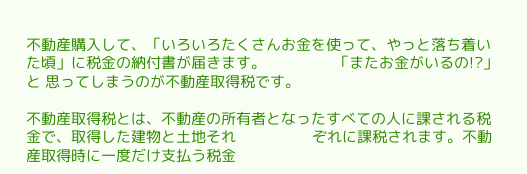不動産購入して、「いろいろたくさんお金を使って、やっと落ち着いた頃」に税金の納付書が届きます。                 「またお金がいるの!?」と 思ってしまうのが不動産取得税です。

不動産取得税とは、不動産の所有者となったすべての人に課される税金で、取得した建物と土地それ                   ぞれに課税されます。不動産取得時に一度だけ支払う税金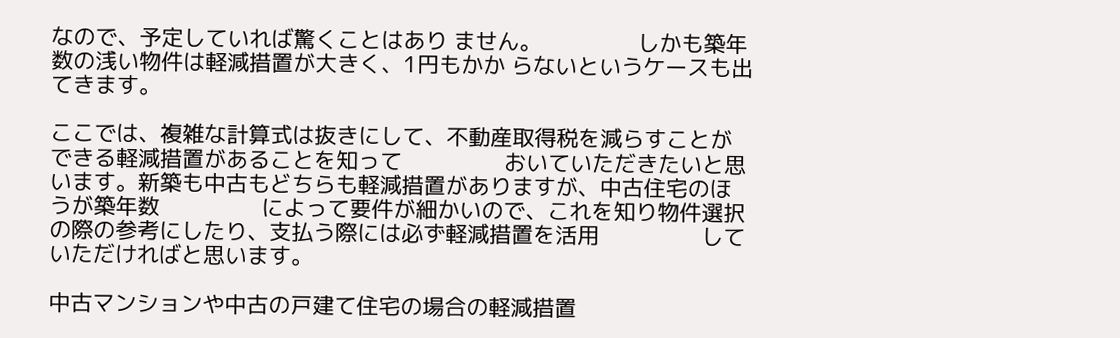なので、予定していれば驚くことはあり ません。                しかも築年数の浅い物件は軽減措置が大きく、1円もかか らないというケースも出てきます。

ここでは、複雑な計算式は抜きにして、不動産取得税を減らすことができる軽減措置があることを知って                 おいていただきたいと思います。新築も中古もどちらも軽減措置がありますが、中古住宅のほうが築年数                 によって要件が細かいので、これを知り物件選択の際の参考にしたり、支払う際には必ず軽減措置を活用                 していただければと思います。

中古マンションや中古の戸建て住宅の場合の軽減措置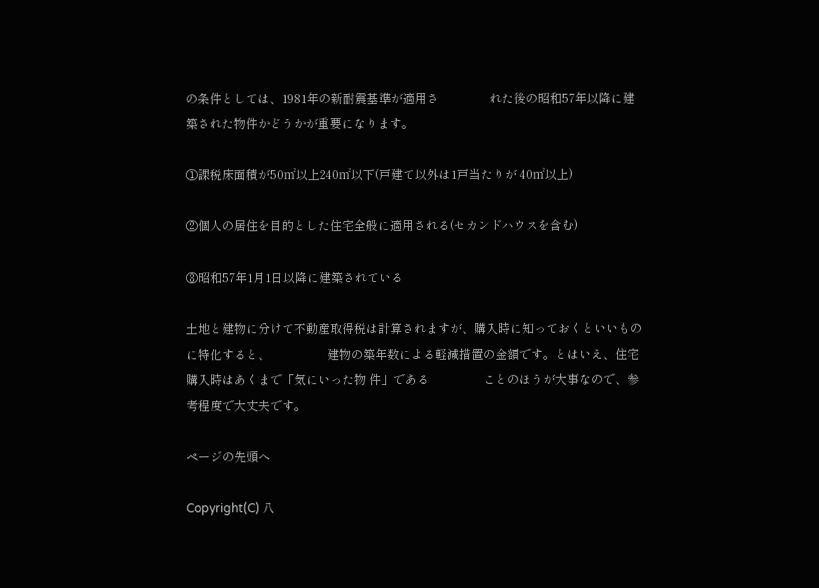の条件としては、1981年の新耐震基準が適用さ                 れた後の昭和57年以降に建築された物件かどうかが重要になります。

①課税床面積が50㎡以上240㎡以下(戸建て以外は1戸当たりが 40㎡以上)

②個人の居住を目的とした住宅全般に適用される(セカンドハウスを含む)

③昭和57年1月1日以降に建築されている

土地と建物に分けて不動産取得税は計算されますが、購入時に知っておくといいものに特化すると、                   建物の築年数による軽減措置の金額です。とはいえ、住宅購入時はあくまで「気にいった物 件」である                  ことのほうが大事なので、参考程度で大丈夫です。

ページの先頭へ

Copyright(C) 八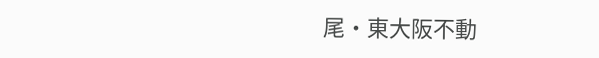尾・東大阪不動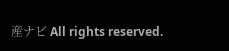産ナビ All rights reserved.